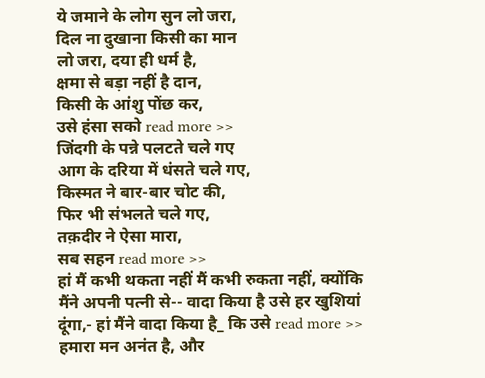ये जमाने के लोग सुन लो जरा,
दिल ना दुखाना किसी का मान
लो जरा, दया ही धर्म है,
क्षमा से बड़ा नहीं है दान,
किसी के आंशु पोंछ कर,
उसे हंसा सको read more >>
जिंदगी के पन्ने पलटते चले गए
आग के दरिया में धंसते चले गए,
किस्मत ने बार-बार चोट की,
फिर भी संभलते चले गए,
तक़दीर ने ऐसा मारा,
सब सहन read more >>
हां मैं कभी थकता नहीं मैं कभी रुकता नहीं, क्योंकि मैंने अपनी पत्नी से-- वादा किया है उसे हर खुशियां दूंगा,- हां मैंने वादा किया है_ कि उसे read more >>
हमारा मन अनंत है, और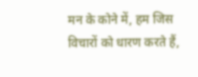मन के कोने में, हम जिस विचारों को धारण करते हैं,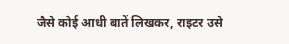जैसे कोई आधी बातें लिखकर, राइटर उसे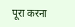पूरा करना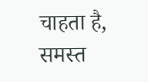चाहता है, समस्त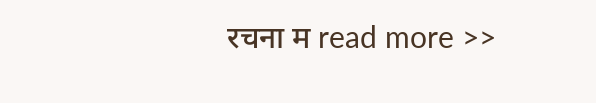रचना म read more >>